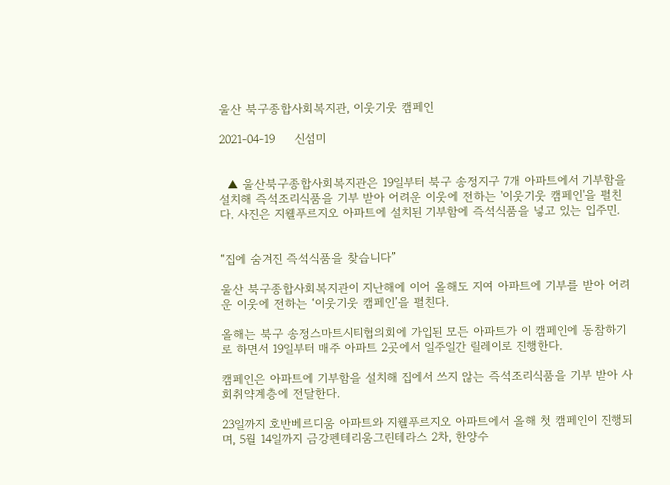울산 북구종합사회복지관, 이웃기웃 캠페인

2021-04-19     신섬미


  ▲ 울산북구종합사회복지관은 19일부터 북구 송정지구 7개 아파트에서 기부함을 설치해 즉석조리식품을 기부 받아 어려운 이웃에 전하는 '이웃기웃 캠페인'을 펼친다. 사진은 지웰푸르지오 아파트에 설치된 기부함에 즉석식품을 넣고 있는 입주민.


“집에 숨겨진 즉석식품을 찾습니다”

울산 북구종합사회복지관이 지난해에 이어 올해도 지여 아파트에 기부를 받아 어려운 이웃에 전하는 ‘이웃기웃 캠페인’을 펼친다.

올해는 북구 송정스마트시티협의회에 가입된 모든 아파트가 이 캠페인에 동참하기로 하면서 19일부터 매주 아파트 2곳에서 일주일간 릴레이로 진행한다.

캠페인은 아파트에 기부함을 설치해 집에서 쓰지 않는 즉석조리식품을 기부 받아 사회취약계층에 전달한다.

23일까지 호반베르디움 아파트와 지웰푸르지오 아파트에서 올해 첫 캠페인이 진행되며, 5월 14일까지 금강펜테리움그린테라스 2차, 한양수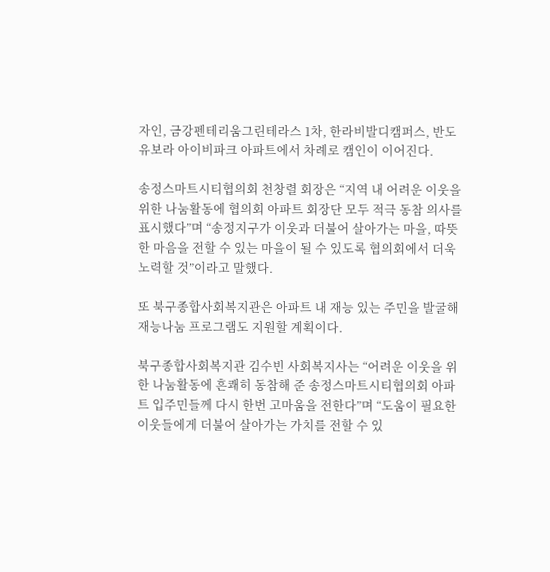자인, 금강펜테리움그린테라스 1차, 한라비발디캠퍼스, 반도유보라 아이비파크 아파트에서 차례로 캠인이 이어진다.

송정스마트시티협의회 천창렬 회장은 “지역 내 어려운 이웃을 위한 나눔활동에 협의회 아파트 회장단 모두 적극 동참 의사를 표시했다”며 “송정지구가 이웃과 더불어 살아가는 마을, 따뜻한 마음을 전할 수 있는 마을이 될 수 있도록 협의회에서 더욱 노력할 것”이라고 말했다.

또 북구종합사회복지관은 아파트 내 재능 있는 주민을 발굴해 재능나눔 프로그램도 지원할 계획이다.

북구종합사회복지관 김수빈 사회복지사는 “어려운 이웃을 위한 나눔활동에 흔쾌히 동참해 준 송정스마트시티협의회 아파트 입주민들께 다시 한번 고마움을 전한다”며 “도움이 필요한 이웃들에게 더불어 살아가는 가치를 전할 수 있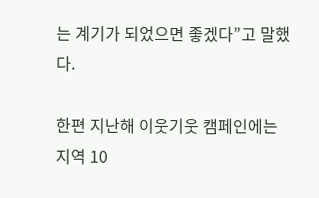는 계기가 되었으면 좋겠다”고 말했다.

한편 지난해 이웃기웃 캠페인에는 지역 10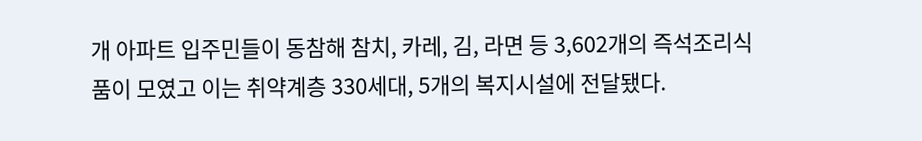개 아파트 입주민들이 동참해 참치, 카레, 김, 라면 등 3,602개의 즉석조리식품이 모였고 이는 취약계층 330세대, 5개의 복지시설에 전달됐다.